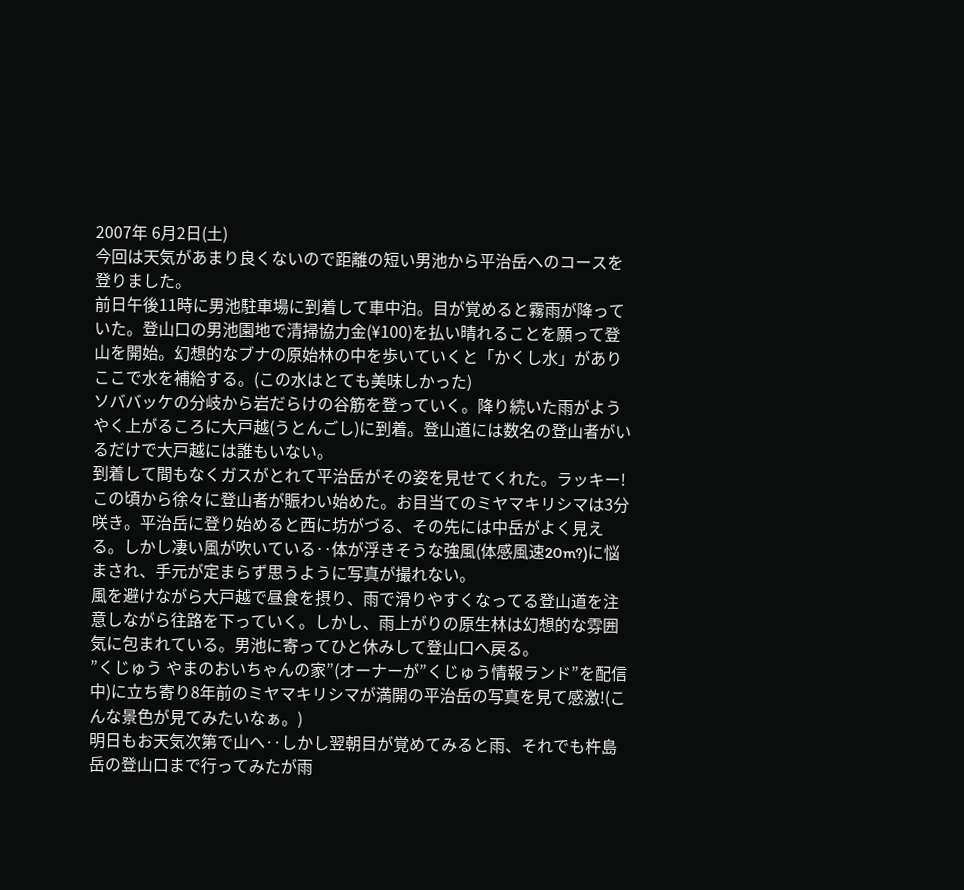2007年 6月2日(土)
今回は天気があまり良くないので距離の短い男池から平治岳へのコースを登りました。
前日午後11時に男池駐車場に到着して車中泊。目が覚めると霧雨が降っていた。登山口の男池園地で清掃協力金(¥100)を払い晴れることを願って登山を開始。幻想的なブナの原始林の中を歩いていくと「かくし水」がありここで水を補給する。(この水はとても美味しかった)
ソババッケの分岐から岩だらけの谷筋を登っていく。降り続いた雨がようやく上がるころに大戸越(うとんごし)に到着。登山道には数名の登山者がいるだけで大戸越には誰もいない。
到着して間もなくガスがとれて平治岳がその姿を見せてくれた。ラッキー!この頃から徐々に登山者が賑わい始めた。お目当てのミヤマキリシマは3分咲き。平治岳に登り始めると西に坊がづる、その先には中岳がよく見える。しかし凄い風が吹いている‥体が浮きそうな強風(体感風速20m?)に悩まされ、手元が定まらず思うように写真が撮れない。
風を避けながら大戸越で昼食を摂り、雨で滑りやすくなってる登山道を注意しながら往路を下っていく。しかし、雨上がりの原生林は幻想的な雰囲気に包まれている。男池に寄ってひと休みして登山口へ戻る。
”くじゅう やまのおいちゃんの家”(オーナーが”くじゅう情報ランド”を配信中)に立ち寄り8年前のミヤマキリシマが満開の平治岳の写真を見て感激!(こんな景色が見てみたいなぁ。)
明日もお天気次第で山へ‥しかし翌朝目が覚めてみると雨、それでも杵島岳の登山口まで行ってみたが雨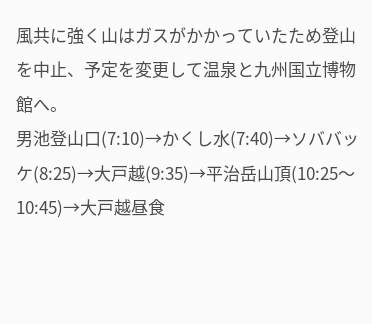風共に強く山はガスがかかっていたため登山を中止、予定を変更して温泉と九州国立博物館へ。
男池登山口(7:10)→かくし水(7:40)→ソババッケ(8:25)→大戸越(9:35)→平治岳山頂(10:25〜10:45)→大戸越昼食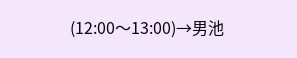(12:00〜13:00)→男池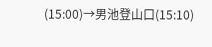(15:00)→男池登山口(15:10)